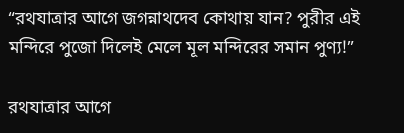“রথযাত্রার আগে জগন্নাথদেব কোথায় যান? পুরীর এই মন্দিরে পুজো দিলেই মেলে মূল মন্দিরের সমান পুণ্য!”

রথযাত্রার আগে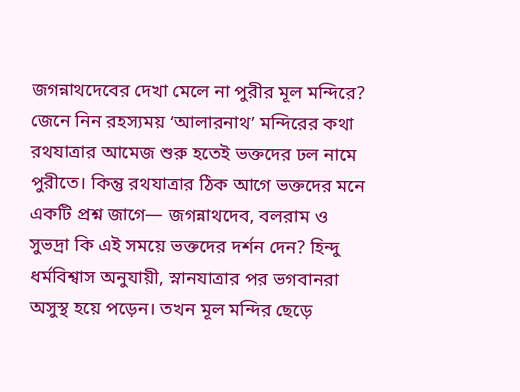জগন্নাথদেবের দেখা মেলে না পুরীর মূল মন্দিরে? জেনে নিন রহস্যময় ‘আলারনাথ’ মন্দিরের কথা
রথযাত্রার আমেজ শুরু হতেই ভক্তদের ঢল নামে পুরীতে। কিন্তু রথযাত্রার ঠিক আগে ভক্তদের মনে একটি প্রশ্ন জাগে— জগন্নাথদেব, বলরাম ও সুভদ্রা কি এই সময়ে ভক্তদের দর্শন দেন? হিন্দু ধর্মবিশ্বাস অনুযায়ী, স্নানযাত্রার পর ভগবানরা অসুস্থ হয়ে পড়েন। তখন মূল মন্দির ছেড়ে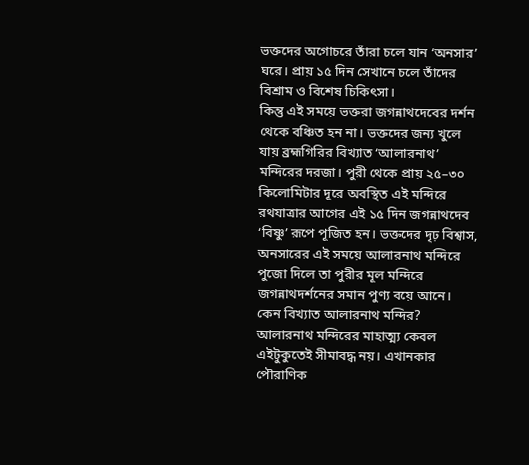ভক্তদের অগোচরে তাঁরা চলে যান ‘অনসার’ ঘরে। প্রায় ১৫ দিন সেখানে চলে তাঁদের বিশ্রাম ও বিশেষ চিকিৎসা।
কিন্তু এই সময়ে ভক্তরা জগন্নাথদেবের দর্শন থেকে বঞ্চিত হন না। ভক্তদের জন্য খুলে যায় ব্রহ্মগিরির বিখ্যাত ‘আলারনাথ’ মন্দিরের দরজা। পুরী থেকে প্রায় ২৫–৩০ কিলোমিটার দূরে অবস্থিত এই মন্দিরে রথযাত্রার আগের এই ১৫ দিন জগন্নাথদেব ‘বিষ্ণু’ রূপে পূজিত হন। ভক্তদের দৃঢ় বিশ্বাস, অনসারের এই সময়ে আলারনাথ মন্দিরে পুজো দিলে তা পুরীর মূল মন্দিরে জগন্নাথদর্শনের সমান পুণ্য বয়ে আনে।
কেন বিখ্যাত আলারনাথ মন্দির? আলারনাথ মন্দিরের মাহাত্ম্য কেবল এইটুকুতেই সীমাবদ্ধ নয়। এখানকার পৌরাণিক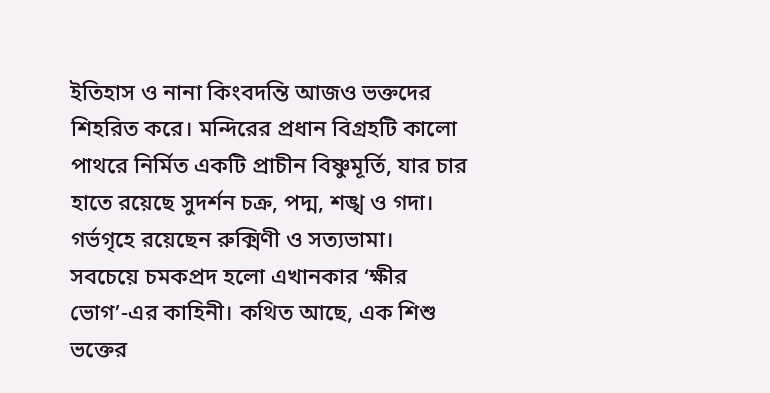ইতিহাস ও নানা কিংবদন্তি আজও ভক্তদের শিহরিত করে। মন্দিরের প্রধান বিগ্রহটি কালো পাথরে নির্মিত একটি প্রাচীন বিষ্ণুমূর্তি, যার চার হাতে রয়েছে সুদর্শন চক্র, পদ্ম, শঙ্খ ও গদা। গর্ভগৃহে রয়েছেন রুক্মিণী ও সত্যভামা।
সবচেয়ে চমকপ্রদ হলো এখানকার ‘ক্ষীর ভোগ’-এর কাহিনী। কথিত আছে, এক শিশু ভক্তের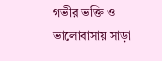গভীর ভক্তি ও ভালোবাসায় সাড়া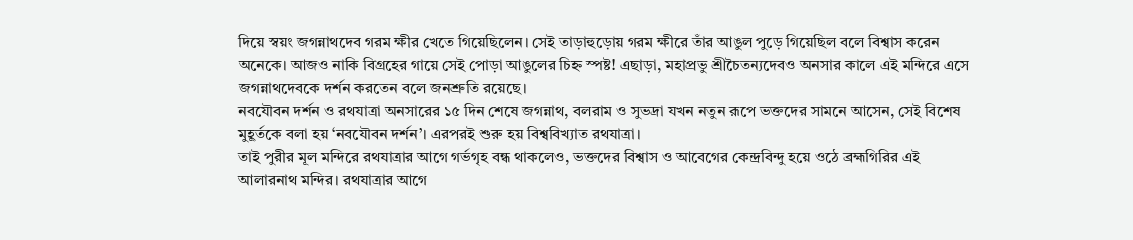দিয়ে স্বয়ং জগন্নাথদেব গরম ক্ষীর খেতে গিয়েছিলেন। সেই তাড়াহুড়োয় গরম ক্ষীরে তাঁর আঙুল পুড়ে গিয়েছিল বলে বিশ্বাস করেন অনেকে। আজও নাকি বিগ্রহের গায়ে সেই পোড়া আঙুলের চিহ্ন স্পষ্ট! এছাড়া, মহাপ্রভু শ্রীচৈতন্যদেবও অনসার কালে এই মন্দিরে এসে জগন্নাথদেবকে দর্শন করতেন বলে জনশ্রুতি রয়েছে।
নবযৌবন দর্শন ও রথযাত্রা অনসারের ১৫ দিন শেষে জগন্নাথ, বলরাম ও সুভদ্রা যখন নতুন রূপে ভক্তদের সামনে আসেন, সেই বিশেষ মুহূর্তকে বলা হয় ‘নবযৌবন দর্শন’। এরপরই শুরু হয় বিশ্ববিখ্যাত রথযাত্রা।
তাই পুরীর মূল মন্দিরে রথযাত্রার আগে গর্ভগৃহ বন্ধ থাকলেও, ভক্তদের বিশ্বাস ও আবেগের কেন্দ্রবিন্দু হয়ে ওঠে ব্রহ্মগিরির এই আলারনাথ মন্দির। রথযাত্রার আগে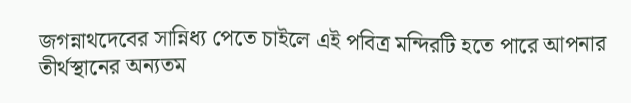জগন্নাথদেবের সান্নিধ্য পেতে চাইলে এই পবিত্র মন্দিরটি হতে পারে আপনার তীর্থস্থানের অন্যতম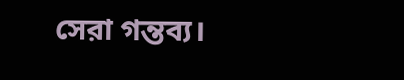সেরা গন্তব্য।